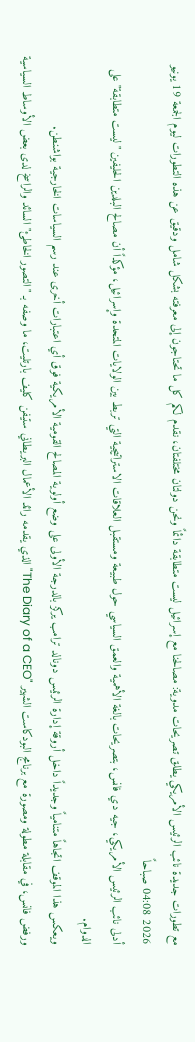مع تطورات جديدة نائب الرئيس الأمريكي يطلق تصريحات مدوية: مصالحنا مع إسرائيل ليست متطابقة دائماً ونحن دولتان مختلفتان، نقدم لكم كل ما تحتاجون إلى معرفته بشكل شامل ودقيق عن هذه التطورات ليوم الجمعة 19 يونيو 2026 04:08 صباحاً
أدلى نائب الرئيس الأمريكي، جيه دي فانس، بتصريحات بالغة الأهمية والعمق السياسي حول طبيعة ومستقبل العلاقات الاستراتيجية التي تربط بين الولايات المتحدة وإسرائيل، مؤكداً أن مصالح البلدين الحليفين "ليست متطابقة" على الدوام.
ويعكس هذا الموقف اتجاهاً متنامياً وجديداً داخل أروقة إدارة الرئيس دونالد ترامب يركز بالدرجة الأولى على وضع أولوية المصالح القومية الأمريكية فوق أي اعتبارات أخرى عند رسم السياسات الخارجية بواشنطن.
ورفض فانس، في مقابلة مطولة ومصورة مع برنامج البودكاست الشهير "The Diary of a CEO" الذي يقدمه رائد الأعمال البريطاني ستيفن كليف بارتليت، ما وصفه بـ "التصور الخاطئ" السائد والراسخ لدى بعض الأوساط السياسية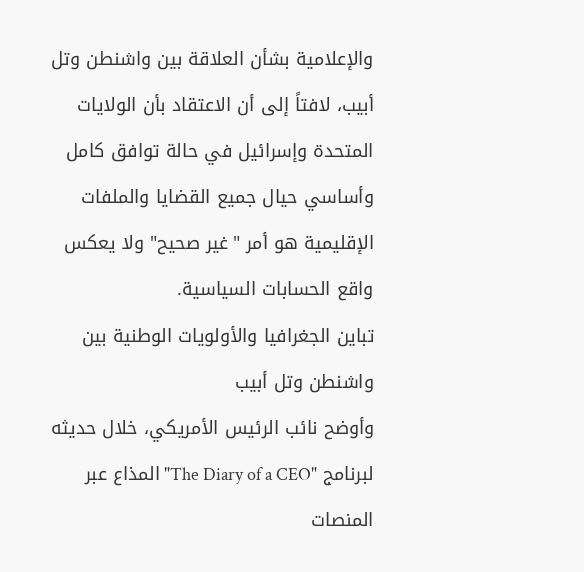والإعلامية بشأن العلاقة بين واشنطن وتل أبيب، لافتاً إلى أن الاعتقاد بأن الولايات المتحدة وإسرائيل في حالة توافق كامل وأساسي حيال جميع القضايا والملفات الإقليمية هو أمر "غير صحيح" ولا يعكس واقع الحسابات السياسية.
تباين الجغرافيا والأولويات الوطنية بين واشنطن وتل أبيب
وأوضح نائب الرئيس الأمريكي، خلال حديثه لبرنامج "The Diary of a CEO" المذاع عبر المنصات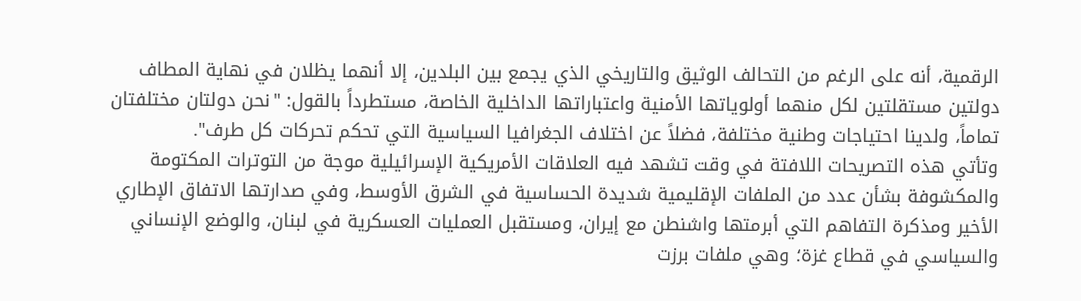الرقمية، أنه على الرغم من التحالف الوثيق والتاريخي الذي يجمع بين البلدين، إلا أنهما يظلان في نهاية المطاف دولتين مستقلتين لكل منهما أولوياتها الأمنية واعتباراتها الداخلية الخاصة، مستطرداً بالقول: "نحن دولتان مختلفتان تماماً، ولدينا احتياجات وطنية مختلفة، فضلاً عن اختلاف الجغرافيا السياسية التي تحكم تحركات كل طرف".
وتأتي هذه التصريحات اللافتة في وقت تشهد فيه العلاقات الأمريكية الإسرائيلية موجة من التوترات المكتومة والمكشوفة بشأن عدد من الملفات الإقليمية شديدة الحساسية في الشرق الأوسط، وفي صدارتها الاتفاق الإطاري الأخير ومذكرة التفاهم التي أبرمتها واشنطن مع إيران، ومستقبل العمليات العسكرية في لبنان، والوضع الإنساني والسياسي في قطاع غزة؛ وهي ملفات برزت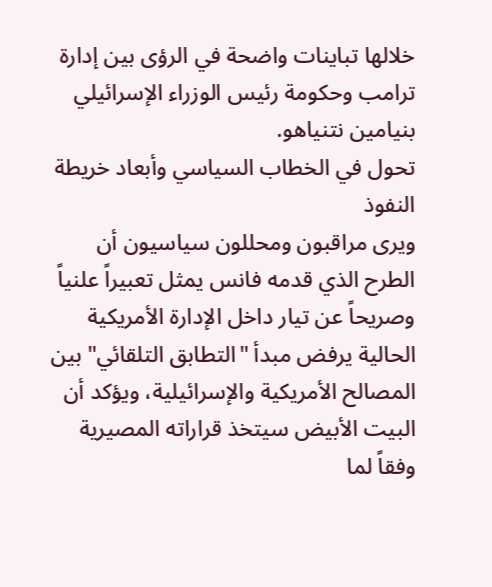خلالها تباينات واضحة في الرؤى بين إدارة ترامب وحكومة رئيس الوزراء الإسرائيلي بنيامين نتنياهو.
تحول في الخطاب السياسي وأبعاد خريطة النفوذ
ويرى مراقبون ومحللون سياسيون أن الطرح الذي قدمه فانس يمثل تعبيراً علنياً وصريحاً عن تيار داخل الإدارة الأمريكية الحالية يرفض مبدأ "التطابق التلقائي" بين المصالح الأمريكية والإسرائيلية، ويؤكد أن البيت الأبيض سيتخذ قراراته المصيرية وفقاً لما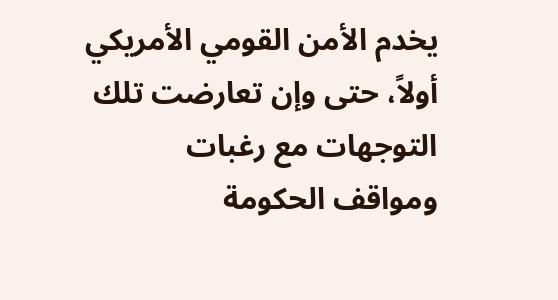يخدم الأمن القومي الأمريكي أولاً، حتى وإن تعارضت تلك التوجهات مع رغبات ومواقف الحكومة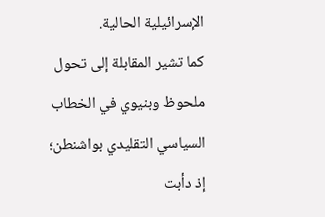الإسرائيلية الحالية.
كما تشير المقابلة إلى تحول ملحوظ وبنيوي في الخطاب السياسي التقليدي بواشنطن؛ إذ دأبت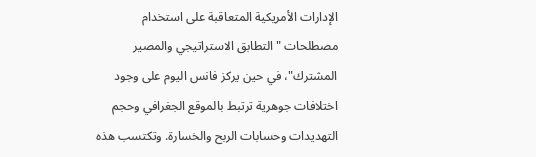الإدارات الأمريكية المتعاقبة على استخدام مصطلحات "التطابق الاستراتيجي والمصير المشترك"، في حين يركز فانس اليوم على وجود اختلافات جوهرية ترتبط بالموقع الجغرافي وحجم التهديدات وحسابات الربح والخسارة. وتكتسب هذه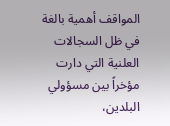المواقف أهمية بالغة في ظل السجالات العلنية التي دارت مؤخراً بين مسؤولي البلدين،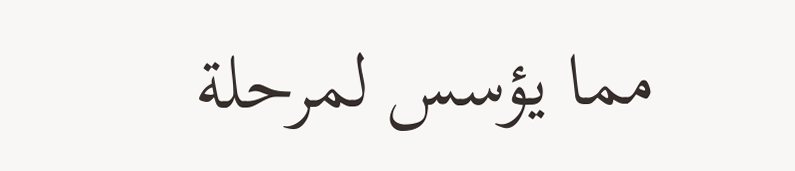مما يؤسس لمرحلة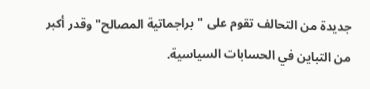جديدة من التحالف تقوم على "براجماتية المصالح" وقدر أكبر من التباين في الحسابات السياسية.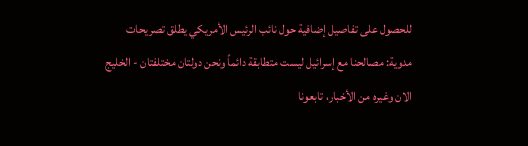للحصول على تفاصيل إضافية حول نائب الرئيس الأمريكي يطلق تصريحات مدوية: مصالحنا مع إسرائيل ليست متطابقة دائماً ونحن دولتان مختلفتان - الخليج الان وغيره من الأخبار، تابعونا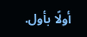أولًا بأول.